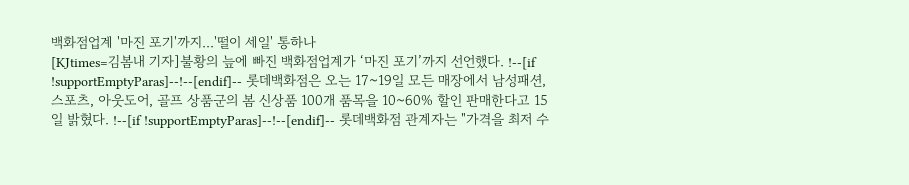백화점업계 '마진 포기'까지...'떨이 세일' 통하나
[KJtimes=김봄내 기자]불황의 늪에 빠진 백화점업계가 ‘마진 포기’까지 선언했다. !--[if !supportEmptyParas]--!--[endif]-- 롯데백화점은 오는 17~19일 모든 매장에서 남성패션, 스포츠, 아웃도어, 골프 상품군의 봄 신상품 100개 품목을 10~60% 할인 판매한다고 15일 밝혔다. !--[if !supportEmptyParas]--!--[endif]-- 롯데백화점 관계자는 "가격을 최저 수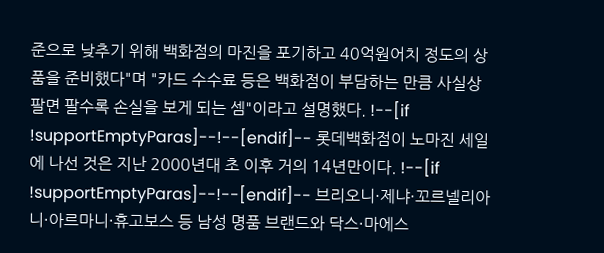준으로 낮추기 위해 백화점의 마진을 포기하고 40억원어치 정도의 상품을 준비했다"며 "카드 수수료 등은 백화점이 부담하는 만큼 사실상 팔면 팔수록 손실을 보게 되는 셈"이라고 설명했다. !--[if !supportEmptyParas]--!--[endif]-- 롯데백화점이 노마진 세일에 나선 것은 지난 2000년대 초 이후 거의 14년만이다. !--[if !supportEmptyParas]--!--[endif]-- 브리오니·제냐·꼬르넬리아니·아르마니·휴고보스 등 남성 명품 브랜드와 닥스·마에스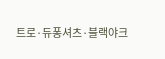트로·듀퐁셔츠·블랙야크